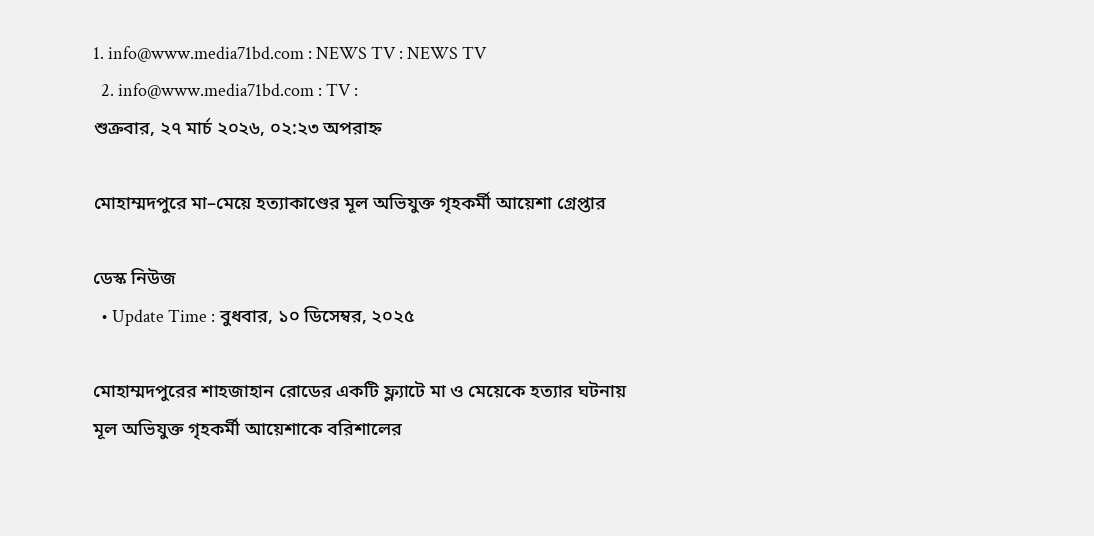1. info@www.media71bd.com : NEWS TV : NEWS TV
  2. info@www.media71bd.com : TV :
শুক্রবার, ২৭ মার্চ ২০২৬, ০২:২৩ অপরাহ্ন

মোহাম্মদপুরে মা–মেয়ে হত্যাকাণ্ডের মূল অভিযুক্ত গৃহকর্মী আয়েশা গ্রেপ্তার

ডেস্ক নিউজ
  • Update Time : বুধবার, ১০ ডিসেম্বর, ২০২৫

মোহাম্মদপুরের শাহজাহান রোডের একটি ফ্ল্যাটে মা ও মেয়েকে হত্যার ঘটনায় মূল অভিযুক্ত গৃহকর্মী আয়েশাকে বরিশালের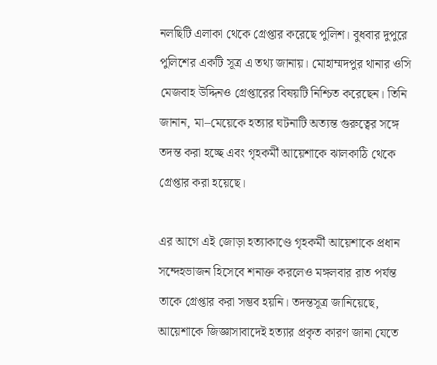নলছিটি এলাকা থেকে গ্রেপ্তার করেছে পুলিশ। বুধবার দুপুরে পুলিশের একটি সূত্র এ তথ্য জানায়। মোহাম্মদপুর থানার ওসি মেজবাহ উদ্দিনও গ্রেপ্তারের বিষয়টি নিশ্চিত করেছেন। তিনি জানান, মা–মেয়েকে হত্যার ঘটনাটি অত্যন্ত গুরুত্বের সঙ্গে তদন্ত করা হচ্ছে এবং গৃহকর্মী আয়েশাকে ঝালকাঠি থেকে গ্রেপ্তার করা হয়েছে।

এর আগে এই জোড়া হত্যাকাণ্ডে গৃহকর্মী আয়েশাকে প্রধান সন্দেহভাজন হিসেবে শনাক্ত করলেও মঙ্গলবার রাত পর্যন্ত তাকে গ্রেপ্তার করা সম্ভব হয়নি। তদন্তসূত্র জানিয়েছে, আয়েশাকে জিজ্ঞাসাবাদেই হত্যার প্রকৃত কারণ জানা যেতে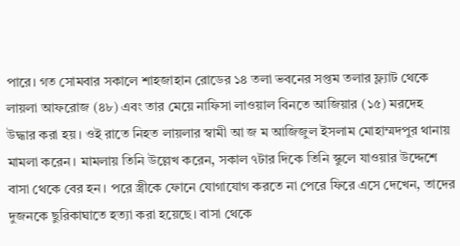পারে। গত সোমবার সকালে শাহজাহান রোডের ১৪ তলা ভবনের সপ্তম তলার ফ্ল্যাট থেকে লায়লা আফরোজ (৪৮) এবং তার মেয়ে নাফিসা লাওয়াল বিনতে আজিয়ার (১৫) মরদেহ উদ্ধার করা হয়। ওই রাতে নিহত লায়লার স্বামী আ জ ম আজিজুল ইসলাম মোহাম্মদপুর থানায় মামলা করেন। মামলায় তিনি উল্লেখ করেন, সকাল ৭টার দিকে তিনি স্কুলে যাওয়ার উদ্দেশে বাসা থেকে বের হন। পরে স্ত্রীকে ফোনে যোগাযোগ করতে না পেরে ফিরে এসে দেখেন, তাদের দুজনকে ছুরিকাঘাতে হত্যা করা হয়েছে। বাসা থেকে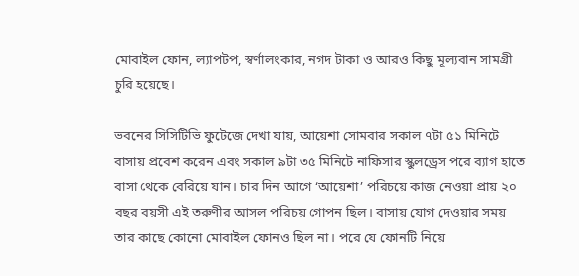মোবাইল ফোন, ল্যাপটপ, স্বর্ণালংকার, নগদ টাকা ও আরও কিছু মূল্যবান সামগ্রী চুরি হয়েছে।

ভবনের সিসিটিভি ফুটেজে দেখা যায়, আয়েশা সোমবার সকাল ৭টা ৫১ মিনিটে বাসায় প্রবেশ করেন এবং সকাল ৯টা ৩৫ মিনিটে নাফিসার স্কুলড্রেস পরে ব্যাগ হাতে বাসা থেকে বেরিয়ে যান। চার দিন আগে ‘আয়েশা’ পরিচয়ে কাজ নেওয়া প্রায় ২০ বছর বয়সী এই তরুণীর আসল পরিচয় গোপন ছিল। বাসায় যোগ দেওয়ার সময় তার কাছে কোনো মোবাইল ফোনও ছিল না। পরে যে ফোনটি নিয়ে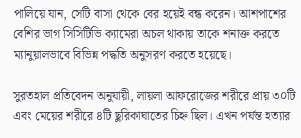পালিয়ে যান, সেটি বাসা থেকে বের হয়েই বন্ধ করেন। আশপাশের বেশির ভাগ সিসিটিভি ক্যামেরা অচল থাকায় তাকে শনাক্ত করতে ম্যানুয়ালভাবে বিভিন্ন পদ্ধতি অনুসরণ করতে হয়েছে।

সুরতহাল প্রতিবেদন অনুযায়ী, লায়লা আফরোজের শরীরে প্রায় ৩০টি এবং মেয়ের শরীরে ৪টি ছুরিকাঘাতের চিহ্ন ছিল। এখন পর্যন্ত হত্যার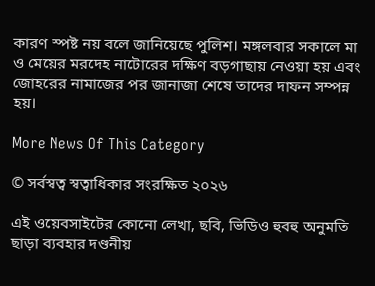কারণ স্পষ্ট নয় বলে জানিয়েছে পুলিশ। মঙ্গলবার সকালে মা ও মেয়ের মরদেহ নাটোরের দক্ষিণ বড়গাছায় নেওয়া হয় এবং জোহরের নামাজের পর জানাজা শেষে তাদের দাফন সম্পন্ন হয়।

More News Of This Category

© সর্বস্বত্ব স্বত্বাধিকার সংরক্ষিত ২০২৬

এই ওয়েবসাইটের কোনো লেখা, ছবি, ভিডিও হুবহু অনুমতি ছাড়া ব্যবহার দণ্ডনীয়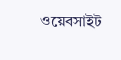ওয়েবসাইট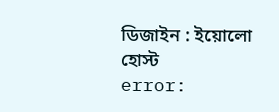ডিজাইন : ইয়োলো হোস্ট
error: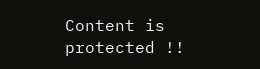Content is protected !!